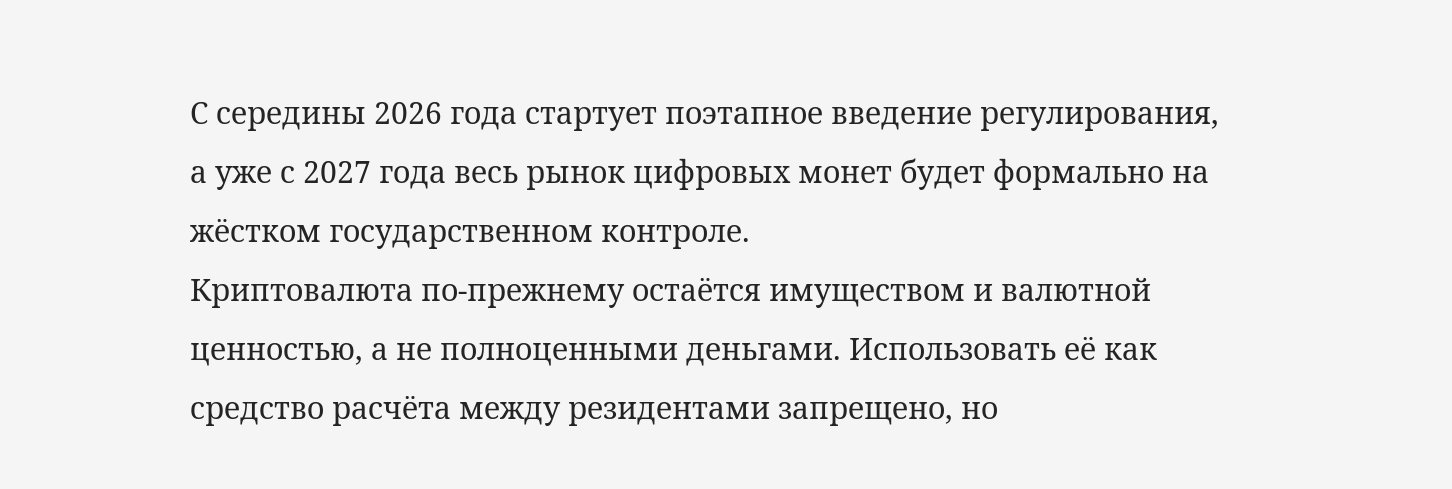С середины 2026 года стартует поэтапное введение регулирования, а уже с 2027 года весь рынок цифровых монет будет формально на жёстком государственном контроле.
Криптовалюта по‑прежнему остаётся имуществом и валютной ценностью, а не полноценными деньгами. Использовать её как средство расчёта между резидентами запрещено, но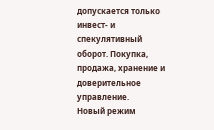допускается только инвест‑ и спекулятивный оборот. Покупка, продажа, хранение и доверительное управление.
Новый режим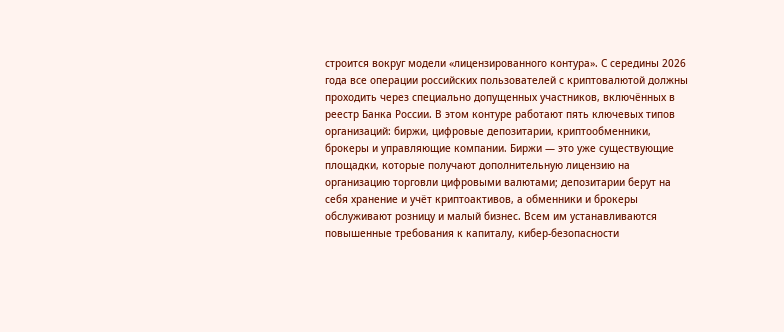строится вокруг модели «лицензированного контура». С середины 2026 года все операции российских пользователей с криптовалютой должны проходить через специально допущенных участников, включённых в реестр Банка России. В этом контуре работают пять ключевых типов организаций: биржи, цифровые депозитарии, криптообменники, брокеры и управляющие компании. Биржи — это уже существующие площадки, которые получают дополнительную лицензию на организацию торговли цифровыми валютами; депозитарии берут на себя хранение и учёт криптоактивов, а обменники и брокеры обслуживают розницу и малый бизнес. Всем им устанавливаются повышенные требования к капиталу, кибер‑безопасности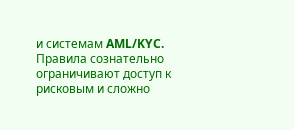и системам AML/KYC.
Правила сознательно ограничивают доступ к рисковым и сложно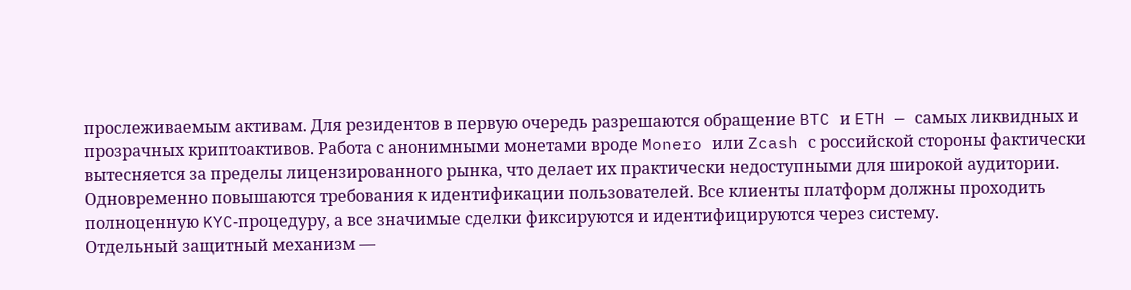прослеживаемым активам. Для резидентов в первую очередь разрешаются обращение BTC и ETH — самых ликвидных и прозрачных криптоактивов. Работа с анонимными монетами вроде Monero или Zcash с российской стороны фактически вытесняется за пределы лицензированного рынка, что делает их практически недоступными для широкой аудитории. Одновременно повышаются требования к идентификации пользователей. Все клиенты платформ должны проходить полноценную KYC‑процедуру, а все значимые сделки фиксируются и идентифицируются через систему.
Отдельный защитный механизм —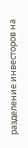разделение инвесторов на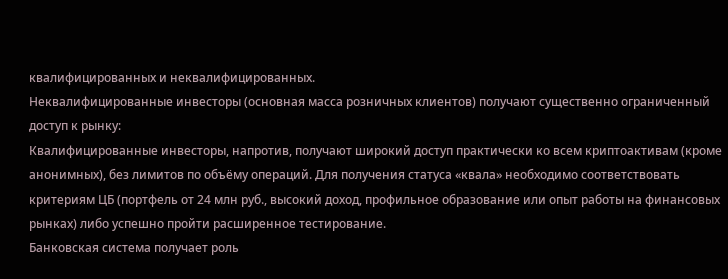квалифицированных и неквалифицированных.
Неквалифицированные инвесторы (основная масса розничных клиентов) получают существенно ограниченный доступ к рынку:
Квалифицированные инвесторы, напротив, получают широкий доступ практически ко всем криптоактивам (кроме анонимных), без лимитов по объёму операций. Для получения статуса «квала» необходимо соответствовать критериям ЦБ (портфель от 24 млн руб., высокий доход, профильное образование или опыт работы на финансовых рынках) либо успешно пройти расширенное тестирование.
Банковская система получает роль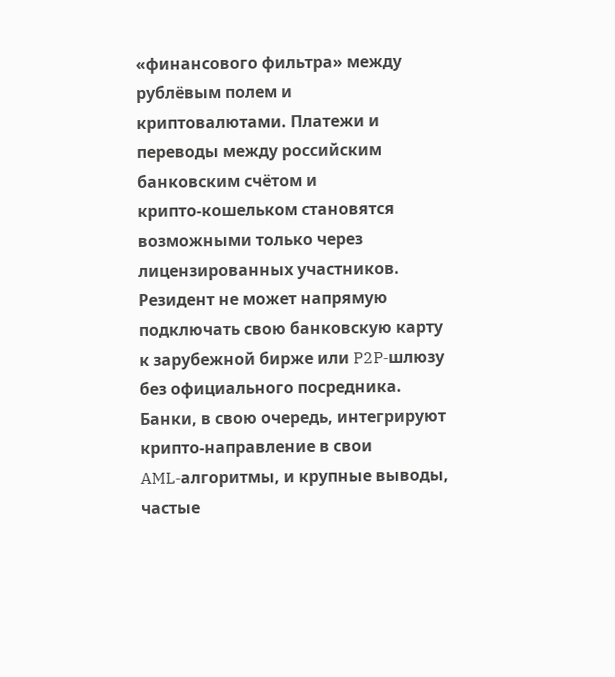«финансового фильтра» между рублёвым полем и криптовалютами. Платежи и переводы между российским банковским счётом и крипто‑кошельком становятся возможными только через лицензированных участников. Резидент не может напрямую подключать свою банковскую карту к зарубежной бирже или P2P‑шлюзу без официального посредника. Банки, в свою очередь, интегрируют крипто‑направление в свои AML‑алгоритмы, и крупные выводы, частые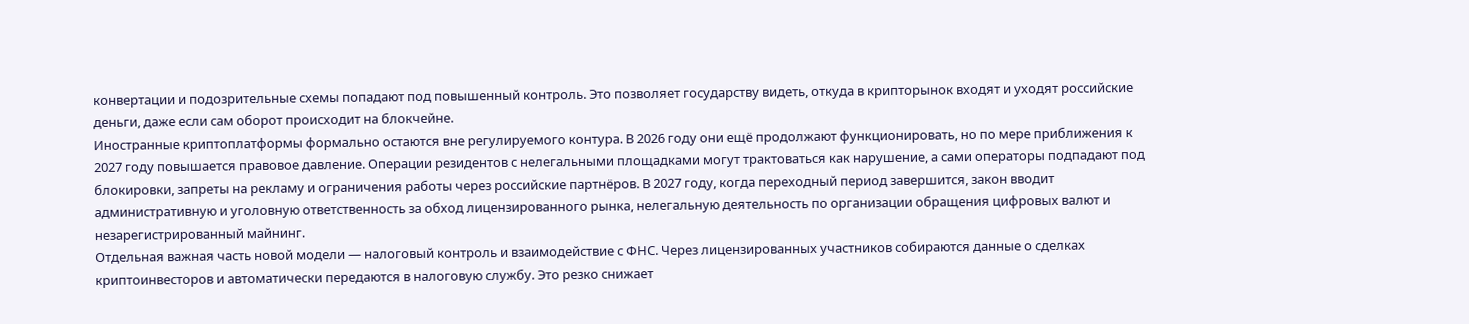конвертации и подозрительные схемы попадают под повышенный контроль. Это позволяет государству видеть, откуда в крипторынок входят и уходят российские деньги, даже если сам оборот происходит на блокчейне.
Иностранные криптоплатформы формально остаются вне регулируемого контура. В 2026 году они ещё продолжают функционировать, но по мере приближения к 2027 году повышается правовое давление. Операции резидентов с нелегальными площадками могут трактоваться как нарушение, а сами операторы подпадают под блокировки, запреты на рекламу и ограничения работы через российские партнёров. В 2027 году, когда переходный период завершится, закон вводит административную и уголовную ответственность за обход лицензированного рынка, нелегальную деятельность по организации обращения цифровых валют и незарегистрированный майнинг.
Отдельная важная часть новой модели — налоговый контроль и взаимодействие с ФНС. Через лицензированных участников собираются данные о сделках криптоинвесторов и автоматически передаются в налоговую службу. Это резко снижает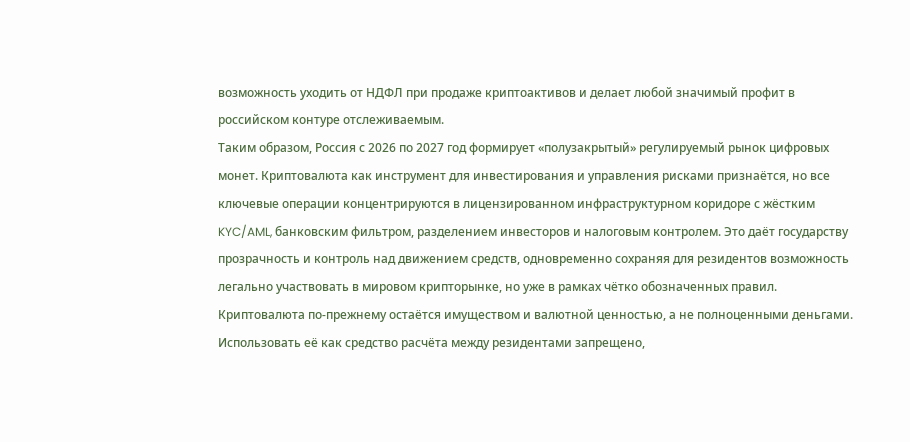возможность уходить от НДФЛ при продаже криптоактивов и делает любой значимый профит в российском контуре отслеживаемым.
Таким образом, Россия с 2026 по 2027 год формирует «полузакрытый» регулируемый рынок цифровых монет. Криптовалюта как инструмент для инвестирования и управления рисками признаётся, но все ключевые операции концентрируются в лицензированном инфраструктурном коридоре с жёстким KYC/AML, банковским фильтром, разделением инвесторов и налоговым контролем. Это даёт государству прозрачность и контроль над движением средств, одновременно сохраняя для резидентов возможность легально участвовать в мировом крипторынке, но уже в рамках чётко обозначенных правил.
Криптовалюта по‑прежнему остаётся имуществом и валютной ценностью, а не полноценными деньгами. Использовать её как средство расчёта между резидентами запрещено,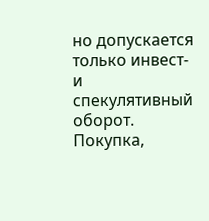но допускается только инвест‑ и спекулятивный оборот. Покупка,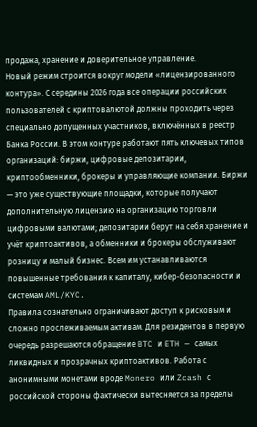продажа, хранение и доверительное управление.
Новый режим строится вокруг модели «лицензированного контура». С середины 2026 года все операции российских пользователей с криптовалютой должны проходить через специально допущенных участников, включённых в реестр Банка России. В этом контуре работают пять ключевых типов организаций: биржи, цифровые депозитарии, криптообменники, брокеры и управляющие компании. Биржи — это уже существующие площадки, которые получают дополнительную лицензию на организацию торговли цифровыми валютами; депозитарии берут на себя хранение и учёт криптоактивов, а обменники и брокеры обслуживают розницу и малый бизнес. Всем им устанавливаются повышенные требования к капиталу, кибер‑безопасности и системам AML/KYC.
Правила сознательно ограничивают доступ к рисковым и сложно прослеживаемым активам. Для резидентов в первую очередь разрешаются обращение BTC и ETH — самых ликвидных и прозрачных криптоактивов. Работа с анонимными монетами вроде Monero или Zcash с российской стороны фактически вытесняется за пределы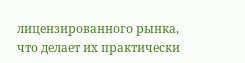лицензированного рынка, что делает их практически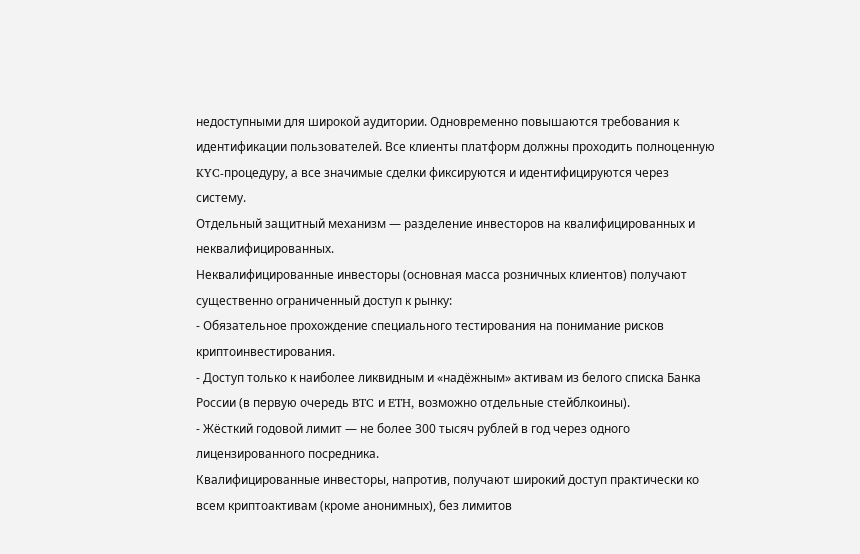недоступными для широкой аудитории. Одновременно повышаются требования к идентификации пользователей. Все клиенты платформ должны проходить полноценную KYC‑процедуру, а все значимые сделки фиксируются и идентифицируются через систему.
Отдельный защитный механизм — разделение инвесторов на квалифицированных и неквалифицированных.
Неквалифицированные инвесторы (основная масса розничных клиентов) получают существенно ограниченный доступ к рынку:
- Обязательное прохождение специального тестирования на понимание рисков криптоинвестирования.
- Доступ только к наиболее ликвидным и «надёжным» активам из белого списка Банка России (в первую очередь BTC и ETH, возможно отдельные стейблкоины).
- Жёсткий годовой лимит — не более 300 тысяч рублей в год через одного лицензированного посредника.
Квалифицированные инвесторы, напротив, получают широкий доступ практически ко всем криптоактивам (кроме анонимных), без лимитов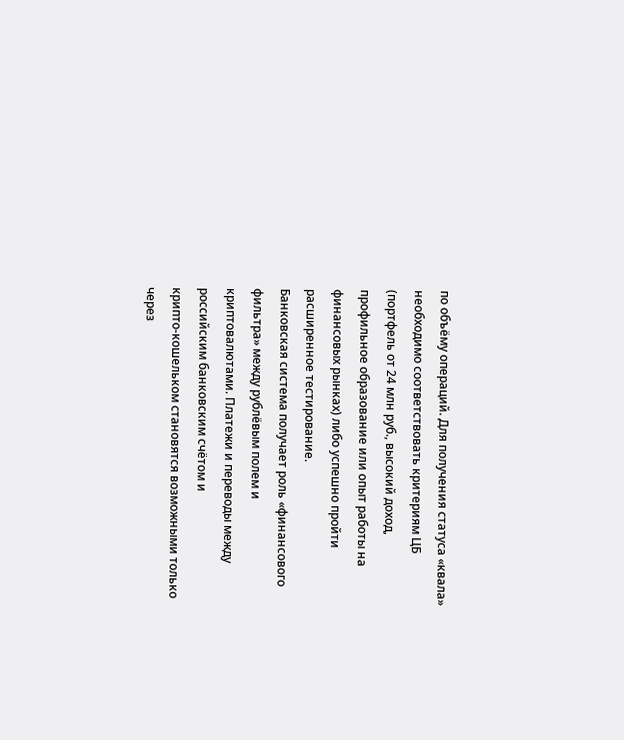по объёму операций. Для получения статуса «квала» необходимо соответствовать критериям ЦБ (портфель от 24 млн руб., высокий доход, профильное образование или опыт работы на финансовых рынках) либо успешно пройти расширенное тестирование.
Банковская система получает роль «финансового фильтра» между рублёвым полем и криптовалютами. Платежи и переводы между российским банковским счётом и крипто‑кошельком становятся возможными только через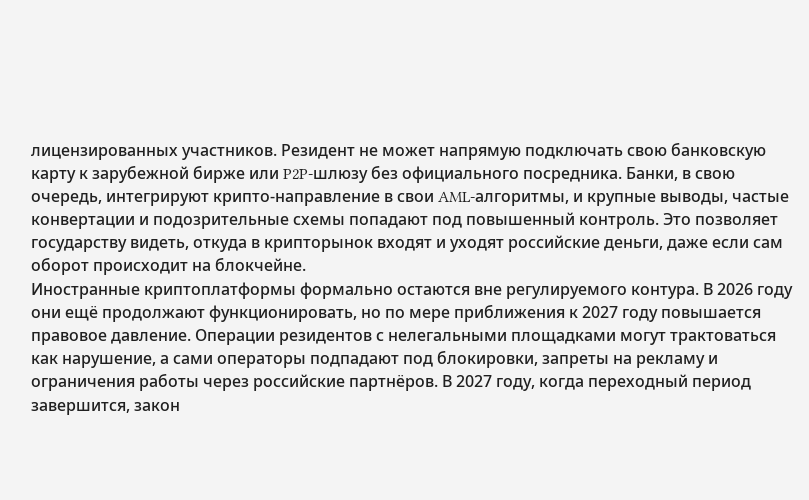лицензированных участников. Резидент не может напрямую подключать свою банковскую карту к зарубежной бирже или P2P‑шлюзу без официального посредника. Банки, в свою очередь, интегрируют крипто‑направление в свои AML‑алгоритмы, и крупные выводы, частые конвертации и подозрительные схемы попадают под повышенный контроль. Это позволяет государству видеть, откуда в крипторынок входят и уходят российские деньги, даже если сам оборот происходит на блокчейне.
Иностранные криптоплатформы формально остаются вне регулируемого контура. В 2026 году они ещё продолжают функционировать, но по мере приближения к 2027 году повышается правовое давление. Операции резидентов с нелегальными площадками могут трактоваться как нарушение, а сами операторы подпадают под блокировки, запреты на рекламу и ограничения работы через российские партнёров. В 2027 году, когда переходный период завершится, закон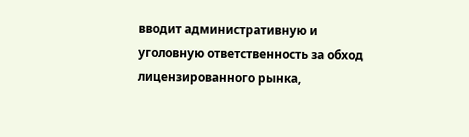вводит административную и уголовную ответственность за обход лицензированного рынка,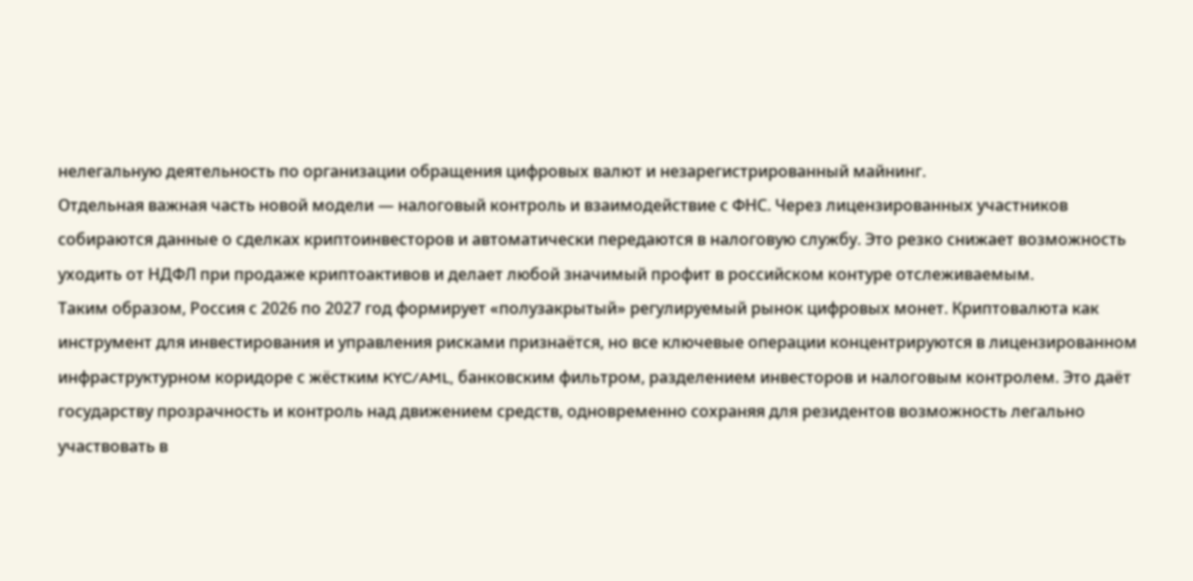нелегальную деятельность по организации обращения цифровых валют и незарегистрированный майнинг.
Отдельная важная часть новой модели — налоговый контроль и взаимодействие с ФНС. Через лицензированных участников собираются данные о сделках криптоинвесторов и автоматически передаются в налоговую службу. Это резко снижает возможность уходить от НДФЛ при продаже криптоактивов и делает любой значимый профит в российском контуре отслеживаемым.
Таким образом, Россия с 2026 по 2027 год формирует «полузакрытый» регулируемый рынок цифровых монет. Криптовалюта как инструмент для инвестирования и управления рисками признаётся, но все ключевые операции концентрируются в лицензированном инфраструктурном коридоре с жёстким KYC/AML, банковским фильтром, разделением инвесторов и налоговым контролем. Это даёт государству прозрачность и контроль над движением средств, одновременно сохраняя для резидентов возможность легально участвовать в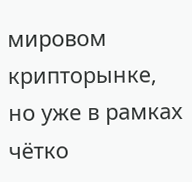мировом крипторынке, но уже в рамках чётко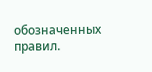обозначенных правил.